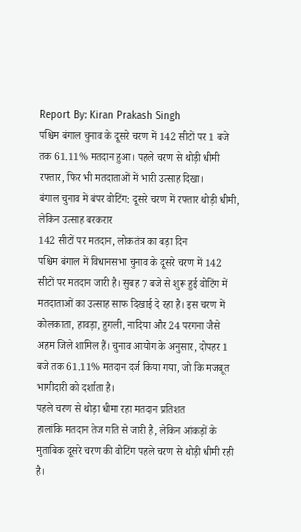Report By: Kiran Prakash Singh
पश्चिम बंगाल चुनाव के दूसरे चरण में 142 सीटों पर 1 बजे तक 61.11% मतदान हुआ। पहले चरण से थोड़ी धीमी रफ्तार, फिर भी मतदाताओं में भारी उत्साह दिखा।
बंगाल चुनाव में बंपर वोटिंग: दूसरे चरण में रफ्तार थोड़ी धीमी, लेकिन उत्साह बरकरार
142 सीटों पर मतदान, लोकतंत्र का बड़ा दिन
पश्चिम बंगाल में विधानसभा चुनाव के दूसरे चरण में 142 सीटों पर मतदान जारी है। सुबह 7 बजे से शुरू हुई वोटिंग में मतदाताओं का उत्साह साफ दिखाई दे रहा है। इस चरण में कोलकाता, हावड़ा, हुगली, नादिया और 24 परगना जैसे अहम जिले शामिल हैं। चुनाव आयोग के अनुसार, दोपहर 1 बजे तक 61.11% मतदान दर्ज किया गया, जो कि मजबूत भागीदारी को दर्शाता है।
पहले चरण से थोड़ा धीमा रहा मतदान प्रतिशत
हालांकि मतदान तेज गति से जारी है, लेकिन आंकड़ों के मुताबिक दूसरे चरण की वोटिंग पहले चरण से थोड़ी धीमी रही है।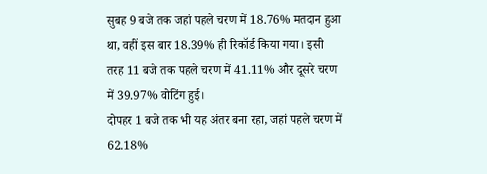सुबह 9 बजे तक जहां पहले चरण में 18.76% मतदान हुआ था, वहीं इस बार 18.39% ही रिकॉर्ड किया गया। इसी तरह 11 बजे तक पहले चरण में 41.11% और दूसरे चरण में 39.97% वोटिंग हुई।
दोपहर 1 बजे तक भी यह अंतर बना रहा, जहां पहले चरण में 62.18%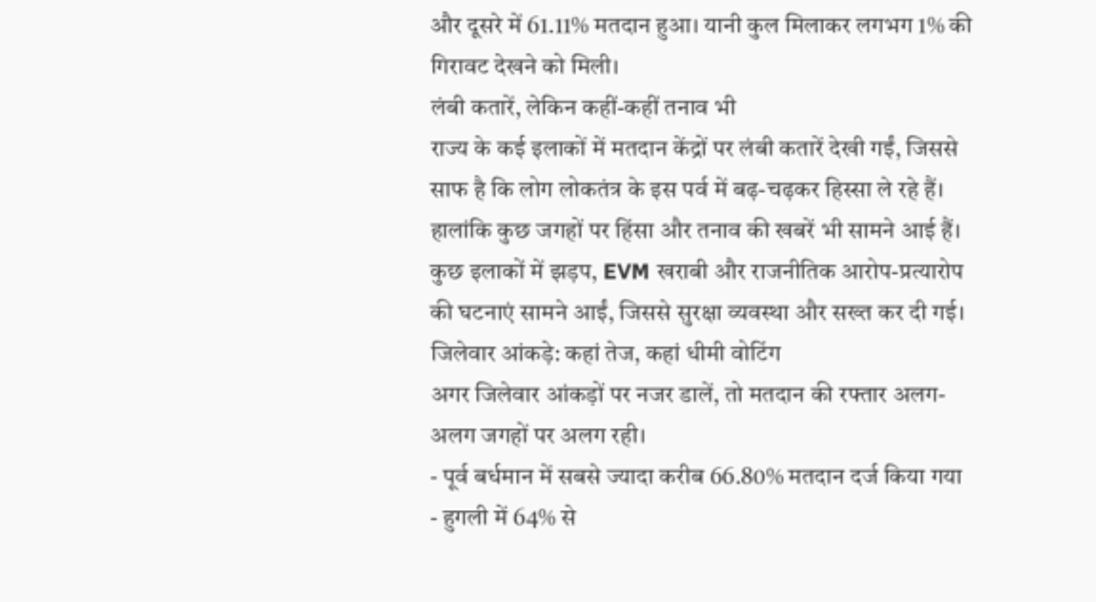और दूसरे में 61.11% मतदान हुआ। यानी कुल मिलाकर लगभग 1% की गिरावट देखने को मिली।
लंबी कतारें, लेकिन कहीं-कहीं तनाव भी
राज्य के कई इलाकों में मतदान केंद्रों पर लंबी कतारें देखी गईं, जिससे साफ है कि लोग लोकतंत्र के इस पर्व में बढ़-चढ़कर हिस्सा ले रहे हैं।
हालांकि कुछ जगहों पर हिंसा और तनाव की खबरें भी सामने आई हैं। कुछ इलाकों में झड़प, EVM खराबी और राजनीतिक आरोप-प्रत्यारोप की घटनाएं सामने आईं, जिससे सुरक्षा व्यवस्था और सख्त कर दी गई।
जिलेवार आंकड़े: कहां तेज, कहां धीमी वोटिंग
अगर जिलेवार आंकड़ों पर नजर डालें, तो मतदान की रफ्तार अलग-अलग जगहों पर अलग रही।
- पूर्व बर्धमान में सबसे ज्यादा करीब 66.80% मतदान दर्ज किया गया
- हुगली में 64% से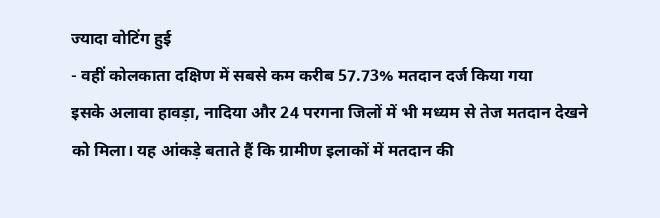ज्यादा वोटिंग हुई
- वहीं कोलकाता दक्षिण में सबसे कम करीब 57.73% मतदान दर्ज किया गया
इसके अलावा हावड़ा, नादिया और 24 परगना जिलों में भी मध्यम से तेज मतदान देखने को मिला। यह आंकड़े बताते हैं कि ग्रामीण इलाकों में मतदान की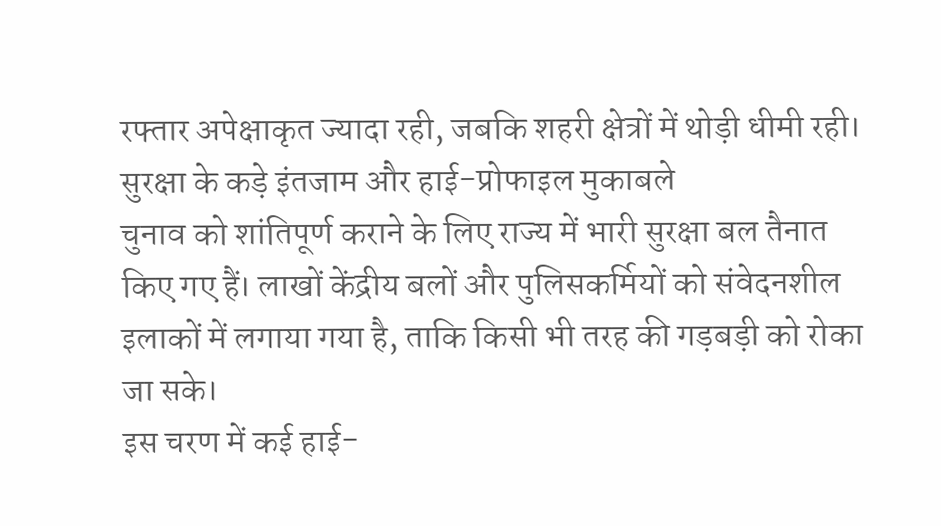रफ्तार अपेक्षाकृत ज्यादा रही, जबकि शहरी क्षेत्रों में थोड़ी धीमी रही।
सुरक्षा के कड़े इंतजाम और हाई-प्रोफाइल मुकाबले
चुनाव को शांतिपूर्ण कराने के लिए राज्य में भारी सुरक्षा बल तैनात किए गए हैं। लाखों केंद्रीय बलों और पुलिसकर्मियों को संवेदनशील इलाकों में लगाया गया है, ताकि किसी भी तरह की गड़बड़ी को रोका जा सके।
इस चरण में कई हाई-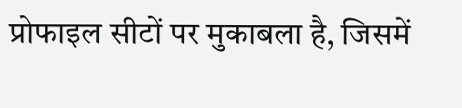प्रोफाइल सीटों पर मुकाबला है, जिसमें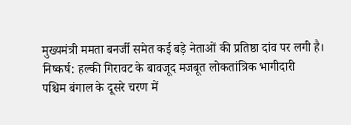मुख्यमंत्री ममता बनर्जी समेत कई बड़े नेताओं की प्रतिष्ठा दांव पर लगी है।
निष्कर्ष: हल्की गिरावट के बावजूद मजबूत लोकतांत्रिक भागीदारी
पश्चिम बंगाल के दूसरे चरण में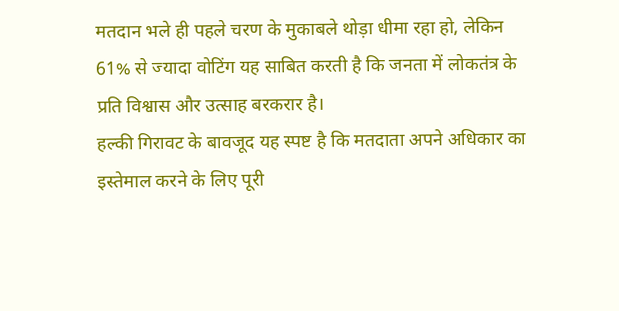मतदान भले ही पहले चरण के मुकाबले थोड़ा धीमा रहा हो, लेकिन 61% से ज्यादा वोटिंग यह साबित करती है कि जनता में लोकतंत्र के प्रति विश्वास और उत्साह बरकरार है।
हल्की गिरावट के बावजूद यह स्पष्ट है कि मतदाता अपने अधिकार का इस्तेमाल करने के लिए पूरी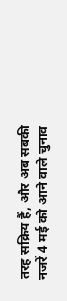तरह सक्रिय हैं, और अब सबकी नजरें 4 मई को आने वाले चुनाव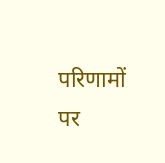परिणामों पर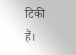टिकी हैं।